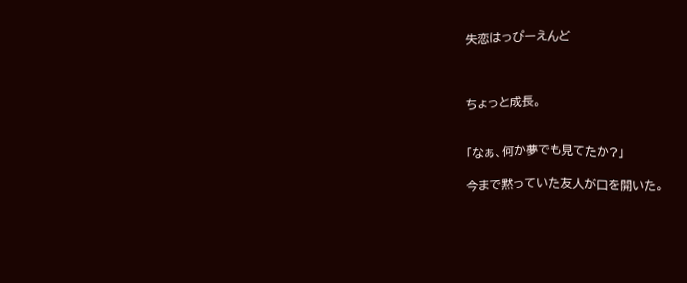失恋はっぴーえんど



ちょっと成長。


「なぁ、何か夢でも見てたか?」

今まで黙っていた友人が口を開いた。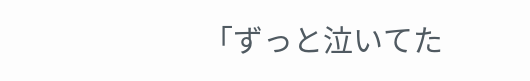「ずっと泣いてた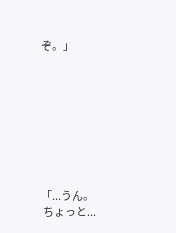ぞ。」









「...うん。
 ちょっと...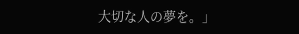大切な人の夢を。」